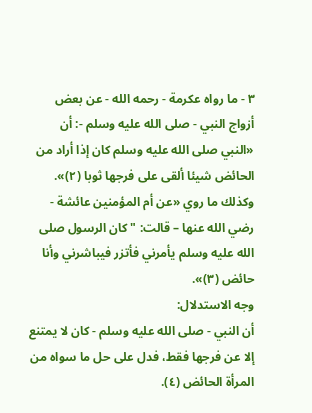٣ - ما رواه عكرمة - رحمه الله - عن بعض أزواج النبي - صلى الله عليه وسلم -: أن «النبي صلى الله عليه وسلم كان إذا أراد من الحائض شيئا ألقى على فرجها ثوبا (٢)».
وكذلك ما روي «عن أم المؤمنين عائشة - رضي الله عنها – قالت: " كان الرسول صلى الله عليه وسلم يأمرني فأتزر فيباشرني وأنا حائض (٣)».
وجه الاستدلال:
أن النبي - صلى الله عليه وسلم - كان لا يمتنع إلا عن فرجها فقط، فدل على حل ما سواه من المرأة الحائض (٤).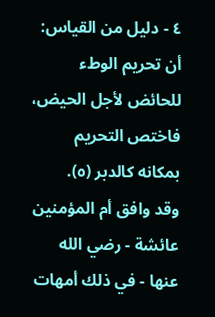٤ - دليل من القياس: أن تحريم الوطء للحائض لأجل الحيض، فاختص التحريم بمكانه كالدبر (٥).
وقد وافق أم المؤمنين عائشة - رضي الله عنها - في ذلك أمهات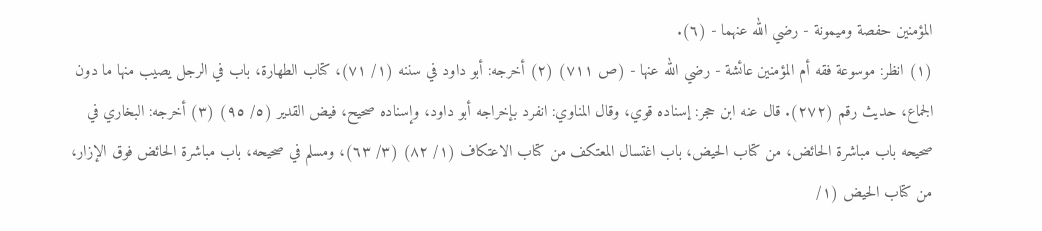المؤمنين حفصة وميمونة - رضي الله عنهما - (٦).
(١) انظر: موسوعة فقه أم المؤمنين عائشة - رضي الله عنها - (ص ٧١١) (٢) أخرجه: أبو داود في سننه (١/ ٧١)، كتاب الطهارة، باب في الرجل يصيب منها ما دون الجماع، حديث رقم (٢٧٢). قال عنه ابن حجر: إسناده قوي، وقال المناوي: انفرد بإخراجه أبو داود، وإسناده صحيح، فيض القدير (٥/ ٩٥) (٣) أخرجه: البخاري في صحيحه باب مباشرة الحائض، من كتاب الحيض، باب اغتسال المعتكف من كتاب الاعتكاف (١/ ٨٢) (٣/ ٦٣)، ومسلم في صحيحه، باب مباشرة الحائض فوق الإزار، من كتاب الحيض (١/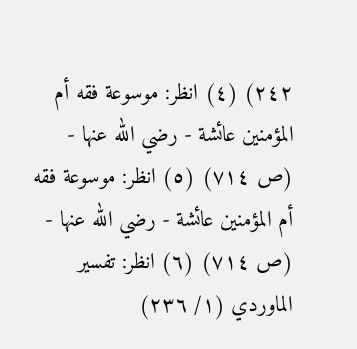٢٤٢) (٤) انظر: موسوعة فقه أم المؤمنين عائشة - رضي الله عنها - (ص ٧١٤) (٥) انظر: موسوعة فقه أم المؤمنين عائشة - رضي الله عنها - (ص ٧١٤) (٦) انظر: تفسير الماوردي (١/ ٢٣٦)